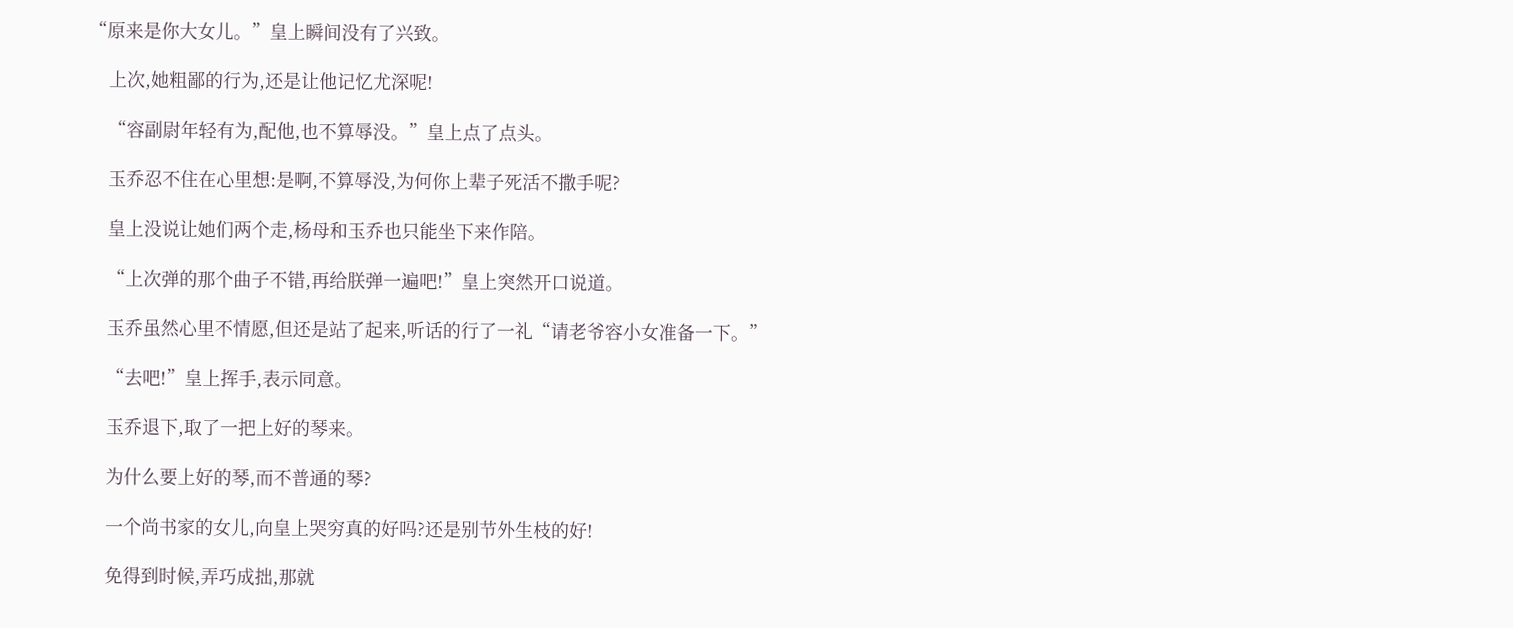“原来是你大女儿。”皇上瞬间没有了兴致。

    上次,她粗鄙的行为,还是让他记忆尤深呢!

    “容副尉年轻有为,配他,也不算辱没。”皇上点了点头。

    玉乔忍不住在心里想:是啊,不算辱没,为何你上辈子死活不撒手呢?

    皇上没说让她们两个走,杨母和玉乔也只能坐下来作陪。

    “上次弹的那个曲子不错,再给朕弹一遍吧!”皇上突然开口说道。

    玉乔虽然心里不情愿,但还是站了起来,听话的行了一礼“请老爷容小女准备一下。”

    “去吧!”皇上挥手,表示同意。

    玉乔退下,取了一把上好的琴来。

    为什么要上好的琴,而不普通的琴?

    一个尚书家的女儿,向皇上哭穷真的好吗?还是别节外生枝的好!

    免得到时候,弄巧成拙,那就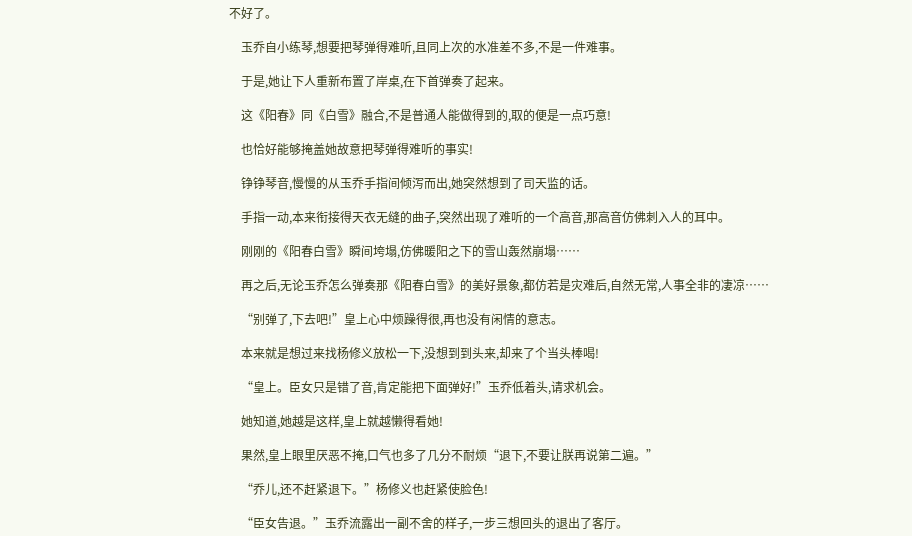不好了。

    玉乔自小练琴,想要把琴弹得难听,且同上次的水准差不多,不是一件难事。

    于是,她让下人重新布置了岸桌,在下首弹奏了起来。

    这《阳春》同《白雪》融合,不是普通人能做得到的,取的便是一点巧意!

    也恰好能够掩盖她故意把琴弹得难听的事实!

    铮铮琴音,慢慢的从玉乔手指间倾泻而出,她突然想到了司天监的话。

    手指一动,本来衔接得天衣无缝的曲子,突然出现了难听的一个高音,那高音仿佛刺入人的耳中。

    刚刚的《阳春白雪》瞬间垮塌,仿佛暖阳之下的雪山轰然崩塌……

    再之后,无论玉乔怎么弹奏那《阳春白雪》的美好景象,都仿若是灾难后,自然无常,人事全非的凄凉……

    “别弹了,下去吧!”皇上心中烦躁得很,再也没有闲情的意志。

    本来就是想过来找杨修义放松一下,没想到到头来,却来了个当头棒喝!

    “皇上。臣女只是错了音,肯定能把下面弹好!”玉乔低着头,请求机会。

    她知道,她越是这样,皇上就越懒得看她!

    果然,皇上眼里厌恶不掩,口气也多了几分不耐烦“退下,不要让朕再说第二遍。”

    “乔儿,还不赶紧退下。”杨修义也赶紧使脸色!

    “臣女告退。”玉乔流露出一副不舍的样子,一步三想回头的退出了客厅。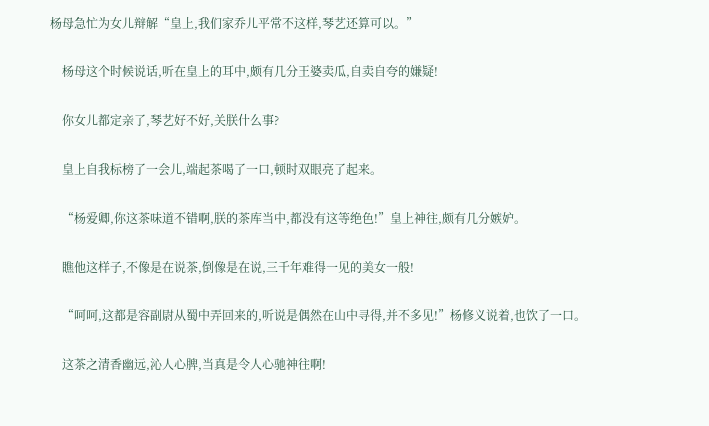杨母急忙为女儿辩解“皇上,我们家乔儿平常不这样,琴艺还算可以。”

    杨母这个时候说话,听在皇上的耳中,颇有几分王婆卖瓜,自卖自夸的嫌疑!

    你女儿都定亲了,琴艺好不好,关朕什么事?

    皇上自我标榜了一会儿,端起茶喝了一口,顿时双眼亮了起来。

    “杨爱卿,你这茶味道不错啊,朕的茶库当中,都没有这等绝色!”皇上神往,颇有几分嫉妒。

    瞧他这样子,不像是在说茶,倒像是在说,三千年难得一见的美女一般!

    “呵呵,这都是容副尉从蜀中弄回来的,听说是偶然在山中寻得,并不多见!”杨修义说着,也饮了一口。

    这茶之清香幽远,沁人心脾,当真是令人心驰神往啊!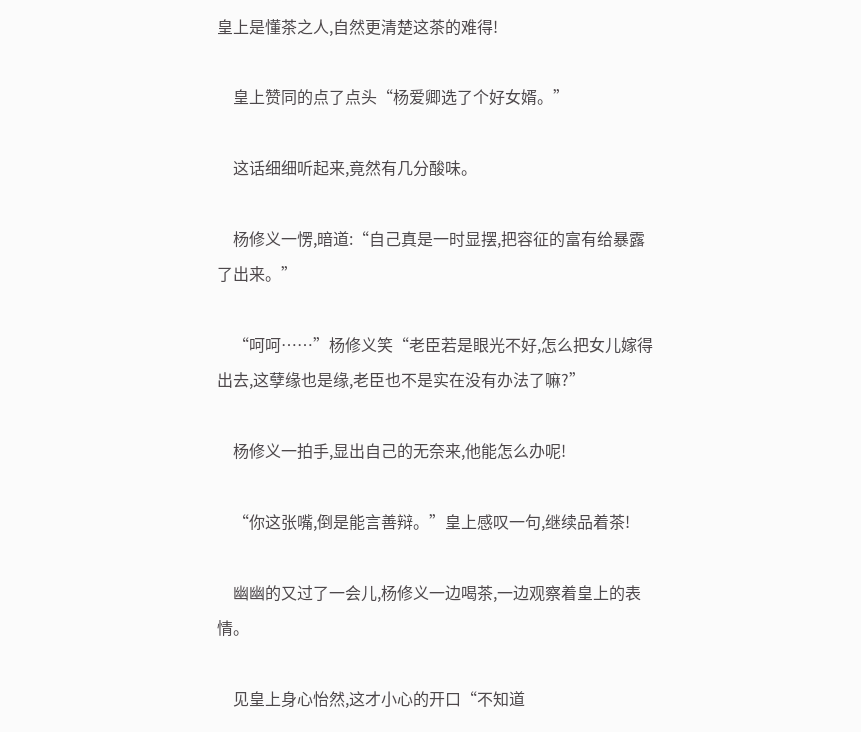皇上是懂茶之人,自然更清楚这茶的难得!

    皇上赞同的点了点头“杨爱卿选了个好女婿。”

    这话细细听起来,竟然有几分酸味。

    杨修义一愣,暗道:“自己真是一时显摆,把容征的富有给暴露了出来。”

    “呵呵……”杨修义笑“老臣若是眼光不好,怎么把女儿嫁得出去,这孽缘也是缘,老臣也不是实在没有办法了嘛?”

    杨修义一拍手,显出自己的无奈来,他能怎么办呢!

    “你这张嘴,倒是能言善辩。”皇上感叹一句,继续品着茶!

    幽幽的又过了一会儿,杨修义一边喝茶,一边观察着皇上的表情。

    见皇上身心怡然,这才小心的开口“不知道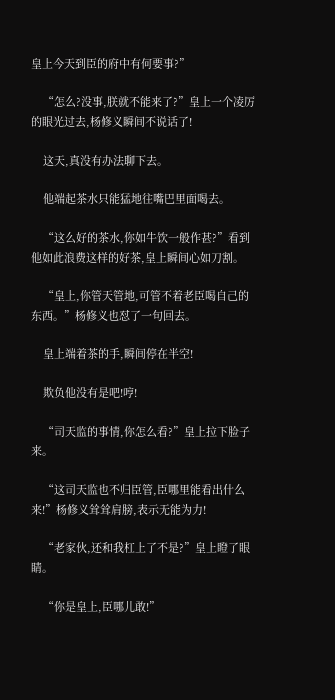皇上今天到臣的府中有何要事?”

    “怎么?没事,朕就不能来了?”皇上一个凌厉的眼光过去,杨修义瞬间不说话了!

    这天,真没有办法聊下去。

    他端起茶水只能猛地往嘴巴里面喝去。

    “这么好的茶水,你如牛饮一般作甚?”看到他如此浪费这样的好茶,皇上瞬间心如刀割。

    “皇上,你管天管地,可管不着老臣喝自己的东西。”杨修义也怼了一句回去。

    皇上端着茶的手,瞬间停在半空!

    欺负他没有是吧!哼!

    “司天监的事情,你怎么看?”皇上拉下脸子来。

    “这司天监也不归臣管,臣哪里能看出什么来!”杨修义耸耸肩膀,表示无能为力!

    “老家伙,还和我杠上了不是?”皇上瞪了眼睛。

    “你是皇上,臣哪儿敢!”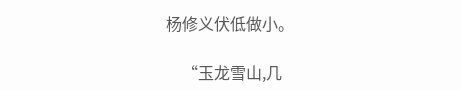杨修义伏低做小。

    “玉龙雪山,几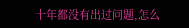十年都没有出过问题,怎么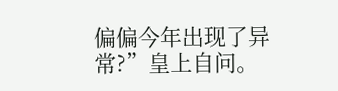偏偏今年出现了异常?”皇上自问。